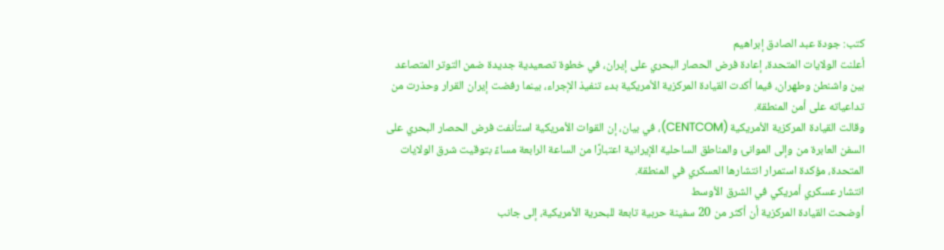كتب: جودة عبد الصادق إبراهيم
أعلنت الولايات المتحدة، إعادة فرض الحصار البحري على إيران، في خطوة تصعيدية جديدة ضمن التوتر المتصاعد بين واشنطن وطهران، فيما أكدت القيادة المركزية الأمريكية بدء تنفيذ الإجراء، بينما رفضت إيران القرار وحذرت من تداعياته على أمن المنطقة.
وقالت القيادة المركزية الأمريكية (CENTCOM)، في بيان، إن القوات الأمريكية استأنفت فرض الحصار البحري على السفن العابرة من وإلى الموانئ والمناطق الساحلية الإيرانية اعتبارًا من الساعة الرابعة مساءً بتوقيت شرق الولايات المتحدة، مؤكدة استمرار انتشارها العسكري في المنطقة.
انتشار عسكري أمريكي في الشرق الأوسط
أوضحت القيادة المركزية أن أكثر من 20 سفينة حربية تابعة للبحرية الأمريكية، إلى جانب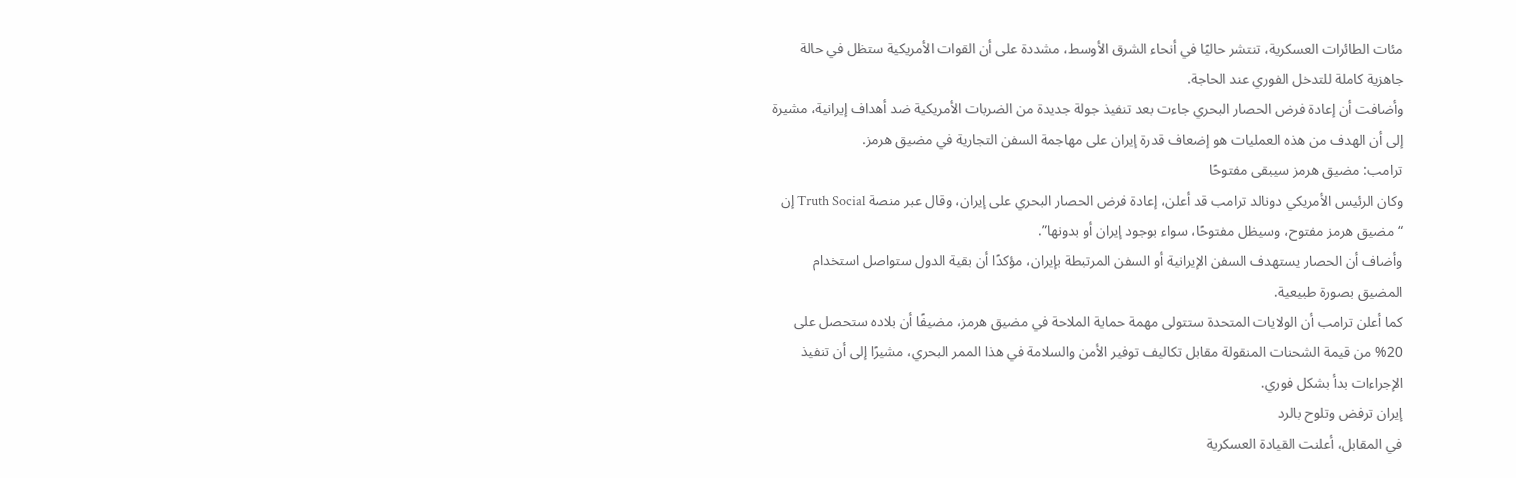مئات الطائرات العسكرية، تنتشر حاليًا في أنحاء الشرق الأوسط، مشددة على أن القوات الأمريكية ستظل في حالة جاهزية كاملة للتدخل الفوري عند الحاجة.
وأضافت أن إعادة فرض الحصار البحري جاءت بعد تنفيذ جولة جديدة من الضربات الأمريكية ضد أهداف إيرانية، مشيرة إلى أن الهدف من هذه العمليات هو إضعاف قدرة إيران على مهاجمة السفن التجارية في مضيق هرمز.
ترامب: مضيق هرمز سيبقى مفتوحًا
وكان الرئيس الأمريكي دونالد ترامب قد أعلن، إعادة فرض الحصار البحري على إيران، وقال عبر منصة Truth Social إن “مضيق هرمز مفتوح، وسيظل مفتوحًا، سواء بوجود إيران أو بدونها”.
وأضاف أن الحصار يستهدف السفن الإيرانية أو السفن المرتبطة بإيران، مؤكدًا أن بقية الدول ستواصل استخدام المضيق بصورة طبيعية.
كما أعلن ترامب أن الولايات المتحدة ستتولى مهمة حماية الملاحة في مضيق هرمز، مضيفًا أن بلاده ستحصل على 20% من قيمة الشحنات المنقولة مقابل تكاليف توفير الأمن والسلامة في هذا الممر البحري، مشيرًا إلى أن تنفيذ الإجراءات بدأ بشكل فوري.
إيران ترفض وتلوح بالرد
في المقابل، أعلنت القيادة العسكرية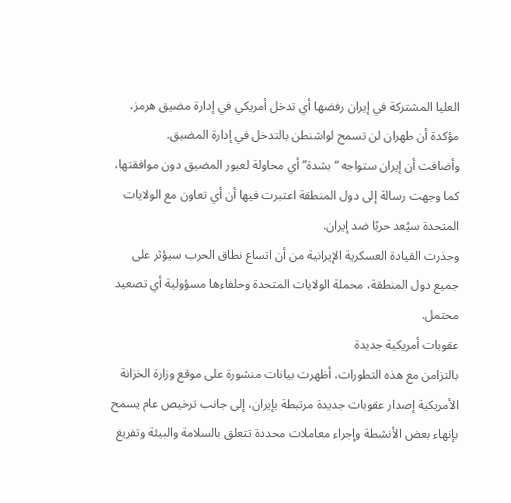العليا المشتركة في إيران رفضها أي تدخل أمريكي في إدارة مضيق هرمز، مؤكدة أن طهران لن تسمح لواشنطن بالتدخل في إدارة المضيق.
وأضافت أن إيران ستواجه “بشدة” أي محاولة لعبور المضيق دون موافقتها، كما وجهت رسالة إلى دول المنطقة اعتبرت فيها أن أي تعاون مع الولايات المتحدة سيُعد حربًا ضد إيران.
وحذرت القيادة العسكرية الإيرانية من أن اتساع نطاق الحرب سيؤثر على جميع دول المنطقة، محملة الولايات المتحدة وحلفاءها مسؤولية أي تصعيد محتمل.
عقوبات أمريكية جديدة
بالتزامن مع هذه التطورات، أظهرت بيانات منشورة على موقع وزارة الخزانة الأمريكية إصدار عقوبات جديدة مرتبطة بإيران، إلى جانب ترخيص عام يسمح بإنهاء بعض الأنشطة وإجراء معاملات محددة تتعلق بالسلامة والبيئة وتفريغ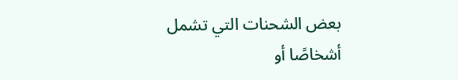بعض الشحنات التي تشمل أشخاصًا أو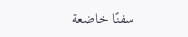سفنًا خاضعة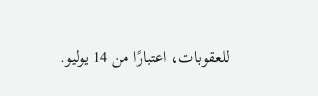للعقوبات، اعتبارًا من 14 يوليو.